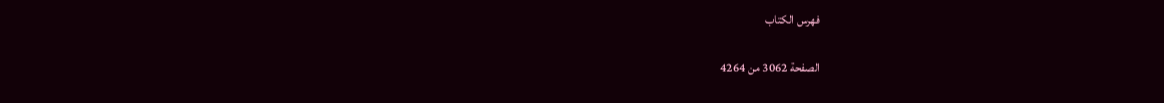فهرس الكتاب

الصفحة 3062 من 4264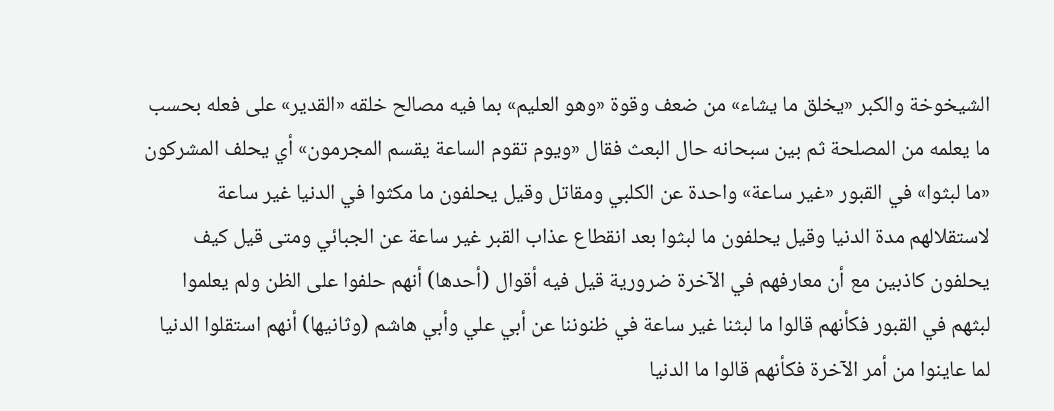الشيخوخة والكبر «يخلق ما يشاء» من ضعف وقوة «وهو العليم» بما فيه مصالح خلقه «القدير» على فعله بحسب ما يعلمه من المصلحة ثم بين سبحانه حال البعث فقال «ويوم تقوم الساعة يقسم المجرمون» أي يحلف المشركون «ما لبثوا» في القبور «غير ساعة» واحدة عن الكلبي ومقاتل وقيل يحلفون ما مكثوا في الدنيا غير ساعة لاستقلالهم مدة الدنيا وقيل يحلفون ما لبثوا بعد انقطاع عذاب القبر غير ساعة عن الجبائي ومتى قيل كيف يحلفون كاذبين مع أن معارفهم في الآخرة ضرورية قيل فيه أقوال (أحدها) أنهم حلفوا على الظن ولم يعلموا لبثهم في القبور فكأنهم قالوا ما لبثنا غير ساعة في ظنوننا عن أبي علي وأبي هاشم (وثانيها) أنهم استقلوا الدنيا لما عاينوا من أمر الآخرة فكأنهم قالوا ما الدنيا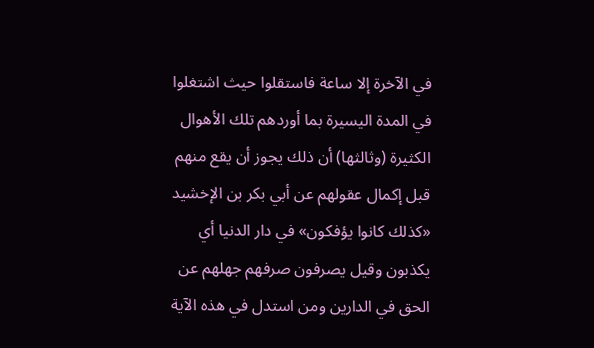في الآخرة إلا ساعة فاستقلوا حيث اشتغلوا في المدة اليسيرة بما أوردهم تلك الأهوال الكثيرة (وثالثها) أن ذلك يجوز أن يقع منهم قبل إكمال عقولهم عن أبي بكر بن الإخشيد «كذلك كانوا يؤفكون» في دار الدنيا أي يكذبون وقيل يصرفون صرفهم جهلهم عن الحق في الدارين ومن استدل في هذه الآية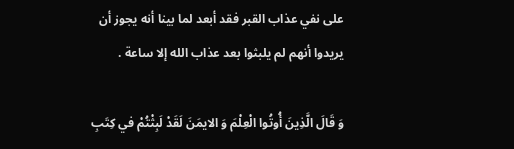على نفي عذاب القبر فقد أبعد لما بينا أنه يجوز أن يريدوا أنهم لم يلبثوا بعد عذاب الله إلا ساعة .

وَ قَالَ الَّذِينَ أُوتُوا الْعِلْمَ وَ الايمَنَ لَقَدْ لَبِثْتُمْ في كِتَبِ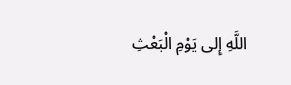اللَّهِ إِلى يَوْمِ الْبَعْثِ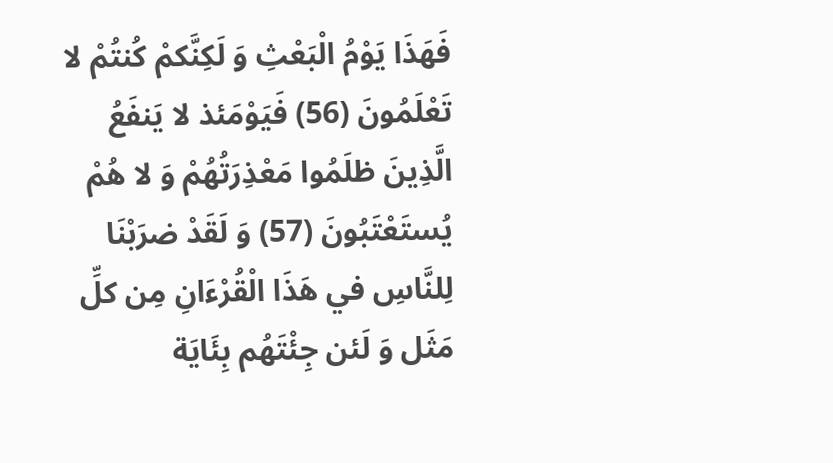فَهَذَا يَوْمُ الْبَعْثِ وَ لَكِنَّكمْ كُنتُمْ لا تَعْلَمُونَ (56) فَيَوْمَئذ لا يَنفَعُ الَّذِينَ ظلَمُوا مَعْذِرَتُهُمْ وَ لا هُمْ يُستَعْتَبُونَ (57) وَ لَقَدْ ضرَبْنَا لِلنَّاسِ في هَذَا الْقُرْءَانِ مِن كلِّ مَثَل وَ لَئن جِئْتَهُم بِئَايَة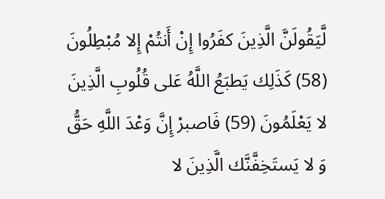لَّيَقُولَنَّ الَّذِينَ كفَرُوا إِنْ أَنتُمْ إِلا مُبْطِلُونَ (58) كَذَلِك يَطبَعُ اللَّهُ عَلى قُلُوبِ الَّذِينَ لا يَعْلَمُونَ (59) فَاصبرْ إِنَّ وَعْدَ اللَّهِ حَقُّ وَ لا يَستَخِفَّنَّك الَّذِينَ لا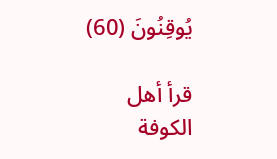يُوقِنُونَ (60)

قرأ أهل الكوفة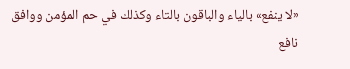«لا ينفع» بالياء والباقون بالتاء وكذلك في حم المؤمن ووافق نافع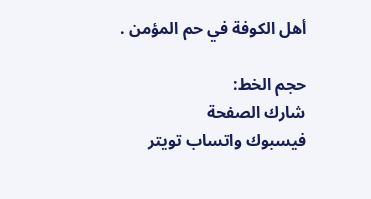أهل الكوفة في حم المؤمن .

حجم الخط:
شارك الصفحة
فيسبوك واتساب تويتر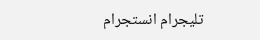تليجرام انستجرام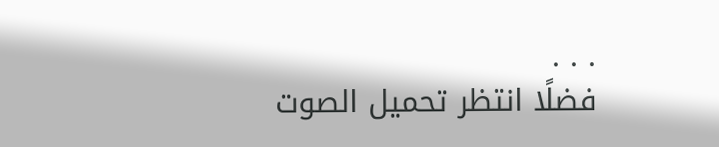. . .
فضلًا انتظر تحميل الصوت